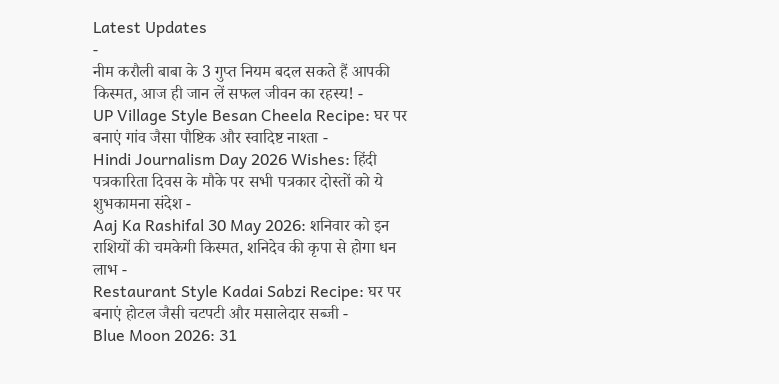Latest Updates
-
नीम करौली बाबा के 3 गुप्त नियम बदल सकते हैं आपकी किस्मत, आज ही जान लें सफल जीवन का रहस्य! -
UP Village Style Besan Cheela Recipe: घर पर बनाएं गांव जैसा पौष्टिक और स्वादिष्ट नाश्ता -
Hindi Journalism Day 2026 Wishes: हिंदी पत्रकारिता दिवस के मौके पर सभी पत्रकार दोस्तों को ये शुभकामना संदेश -
Aaj Ka Rashifal 30 May 2026: शनिवार को इन राशियों की चमकेगी किस्मत, शनिदेव की कृपा से होगा धन लाभ -
Restaurant Style Kadai Sabzi Recipe: घर पर बनाएं होटल जैसी चटपटी और मसालेदार सब्जी -
Blue Moon 2026: 31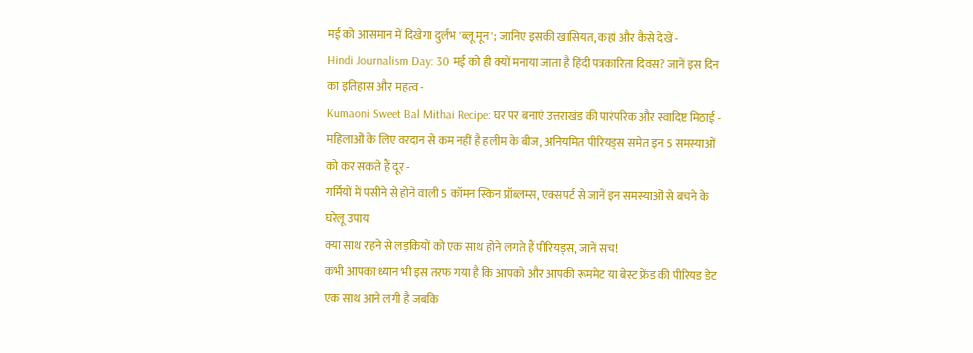मई को आसमान में दिखेगा दुर्लभ 'ब्लू मून'; जानिए इसकी खासियत, कहां और कैसे देखें -
Hindi Journalism Day: 30 मई को ही क्यों मनाया जाता है हिंदी पत्रकारिता दिवस? जानें इस दिन का इतिहास और महत्व -
Kumaoni Sweet Bal Mithai Recipe: घर पर बनाएं उत्तराखंड की पारंपरिक और स्वादिष्ट मिठाई -
महिलाओं के लिए वरदान से कम नहीं है हलीम के बीज, अनियमित पीरियड्स समेत इन 5 समस्याओं को कर सकते हैं दूर -
गर्मियों में पसीने से होने वाली 5 कॉमन स्किन प्रॉब्लम्स, एक्सपर्ट से जानें इन समस्याओं से बचने के घरेलू उपाय
क्या साथ रहने से लड़कियों को एक साथ होने लगते हैं पीरियड्स, जानें सच!
कभी आपका ध्यान भी इस तरफ गया है कि आपको और आपकी रूममेट या बेस्ट फ्रेंड की पीरियड डेट एक साथ आने लगी है जबकि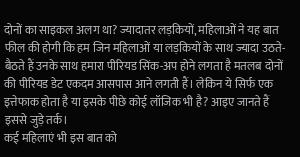दोनों का साइकल अलग था? ज्यादातर लड़कियों, महिलाओं ने यह बात फील की होगी कि हम जिन महिलाओं या लड़कियों के साथ ज्यादा उठते-बैठते हैं उनके साथ हमारा पीरियड सिंक-अप होने लगता है मतलब दोनों की पीरियड डेट एकदम आसपास आने लगती हैं। लेकिन ये सिर्फ एक इत्तेफाक होता है या इसके पीछे कोई लॉजिक भी है? आइए जानते हैं इससे जुड़े तर्क।
कई महिलाएं भी इस बात को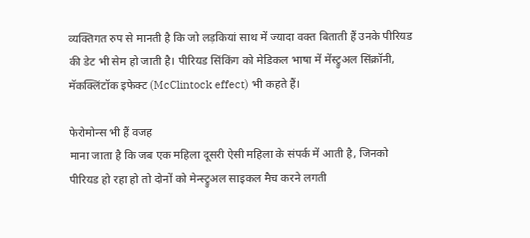व्यक्तिगत रुप से मानती है कि जो लड़कियां साथ में ज्यादा वक्त बिताती हैं उनके पीरियड की डेट भी सेम हो जाती है। पीरियड सिंकिंग को मेडिकल भाषा में मेंस्ट्रुअल सिंक्रॉनी, मॅकक्लिंटॉक इफेक्ट (McClintock effect) भी कहते हैं।

फेरोमोन्स भी हैं वजह
माना जाता है कि जब एक महिला दूसरी ऐसी महिला के संपर्क में आती है, जिनको पीरियड हो रहा हो तो दोनों को मेन्स्ट्रुअल साइकल मैच करने लगती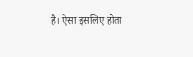है। ऐसा इसलिए होता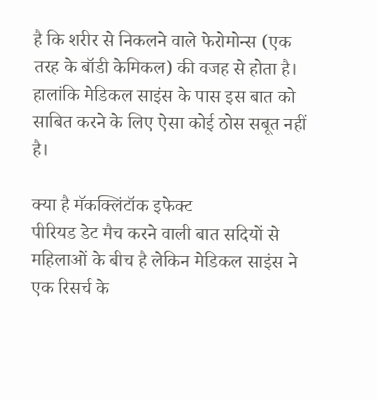है कि शरीर से निकलने वाले फेरोमोन्स (एक तरह के बॉडी केमिकल) की वजह से होता है। हालांकि मेडिकल साइंस के पास इस बात को साबित करने के लिए ऐसा कोई ठोस सबूत नहीं है।

क्या है मॅकक्लिंटॉक इफेक्ट
पीरियड डेट मैच करने वाली बात सदियों से महिलाओं के बीच है लेकिन मेडिकल साइंस ने एक रिसर्च के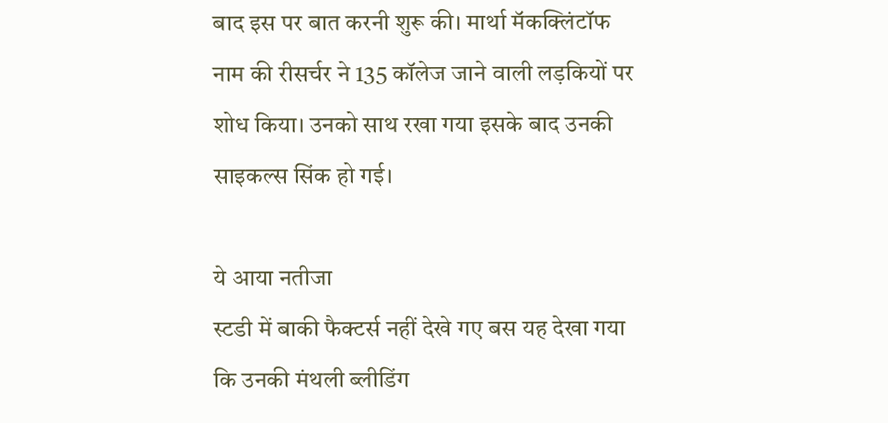बाद इस पर बात करनी शुरू की। मार्था मॅकक्लिंटॉफ नाम की रीसर्चर ने 135 कॉलेज जाने वाली लड़कियों पर शोध किया। उनको साथ रखा गया इसके बाद उनकी साइकल्स सिंक हो गई।

ये आया नतीजा
स्टडी में बाकी फैक्टर्स नहीं देखे गए बस यह देखा गया कि उनकी मंथली ब्लीडिंग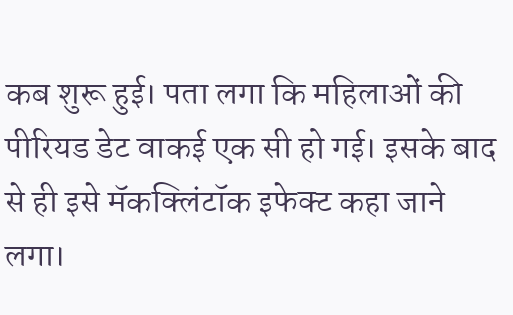कब शुरू हुई। पता लगा कि महिलाओं की पीरियड डेट वाकई एक सी हो गई। इसके बाद से ही इसे मॅकक्लिंटॉक इफेक्ट कहा जाने लगा।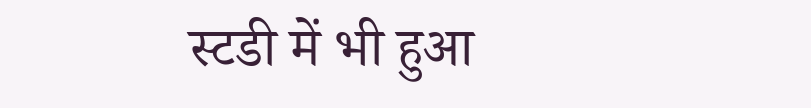स्टडी में भी हुआ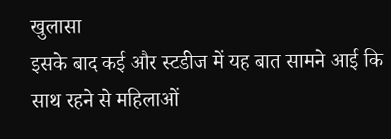खुलासा
इसके बाद कई और स्टडीज में यह बात सामने आई कि साथ रहने से महिलाओं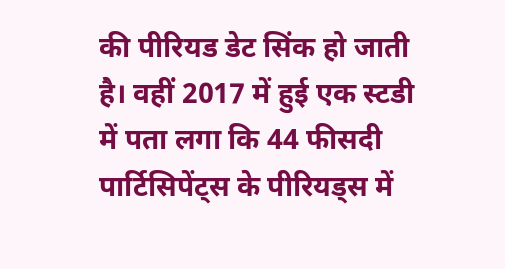की पीरियड डेट सिंक हो जाती है। वहीं 2017 में हुई एक स्टडी में पता लगा कि 44 फीसदी पार्टिसिपेंट्स के पीरियड्स में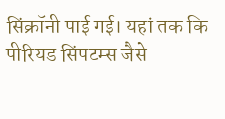सिंक्रॉनी पाई गई। यहां तक कि पीरियड सिंपटम्स जैसे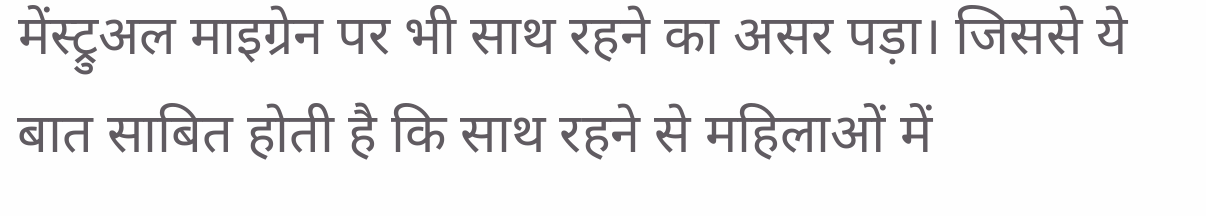मेंस्ट्रुअल माइग्रेन पर भी साथ रहने का असर पड़ा। जिससे ये बात साबित होती है कि साथ रहने से महिलाओं में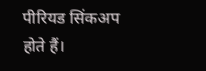पीरियड सिंकअप होते हैं।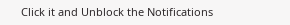Click it and Unblock the Notifications